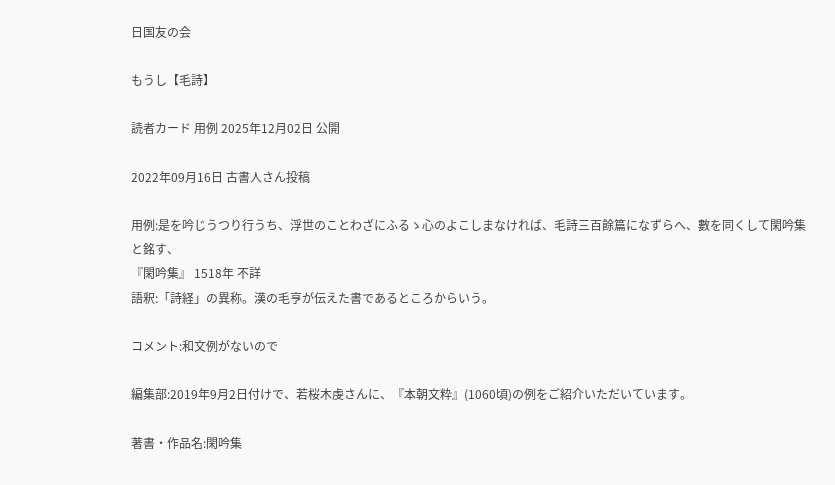日国友の会

もうし【毛詩】

読者カード 用例 2025年12月02日 公開

2022年09月16日 古書人さん投稿

用例:是を吟じうつり行うち、浮世のことわざにふるゝ心のよこしまなければ、毛詩三百餘篇になずらへ、數を同くして閑吟集と銘す、
『閑吟集』 1518年 不詳
語釈:「詩経」の異称。漢の毛亨が伝えた書であるところからいう。

コメント:和文例がないので

編集部:2019年9月2日付けで、若桜木虔さんに、『本朝文粋』(1060頃)の例をご紹介いただいています。

著書・作品名:閑吟集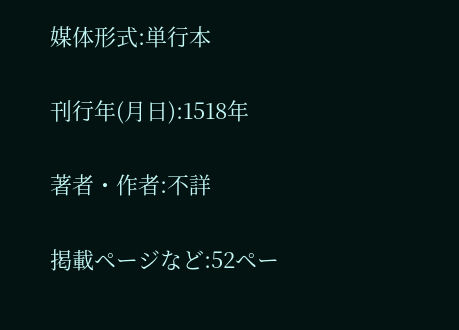媒体形式:単行本

刊行年(月日):1518年

著者・作者:不詳

掲載ページなど:52ペー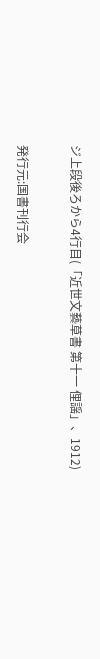ジ上段後ろから4行目(「近世文藝草書 第十一 俚謡」、1912)

発行元:国書刊行会